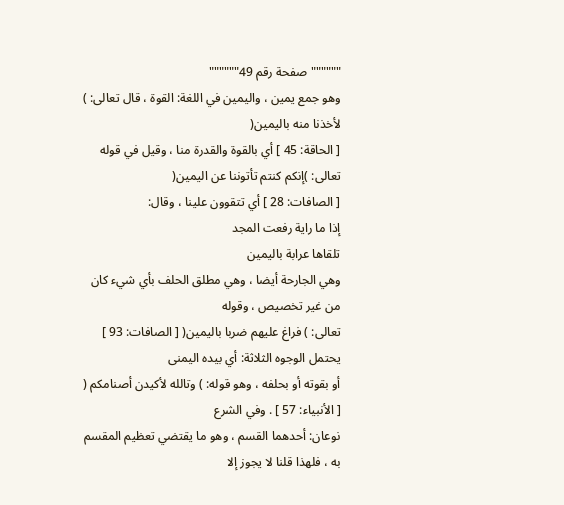""""""صفحة رقم 49""""""
وهو جمع يمين ، واليمين في اللغة: القوة ، قال تعالى: ) لأخذنا منه باليمين(
[ الحاقة: 45 ] أي بالقوة والقدرة منا ، وقيل في قوله تعالى: )إنكم كنتم تأتوننا عن اليمين(
[ الصافات: 28 ] أي تتقوون علينا ، وقال:
إذا ما راية رفعت المجد
تلقاها عرابة باليمين
وهي الجارحة أيضا ، وهي مطلق الحلف بأي شيء كان من غير تخصيص ، وقوله
تعالى: ) فراغ عليهم ضربا باليمين( [ الصافات: 93 ] يحتمل الوجوه الثلاثة: أي بيده اليمنى
أو بقوته أو بحلفه ، وهو قوله: ) وتالله لأكيدن أصنامكم ( [ الأنبياء: 57 ] . وفي الشرع
نوعان: أحدهما القسم ، وهو ما يقتضي تعظيم المقسم به ، فلهذا قلنا لا يجوز إلا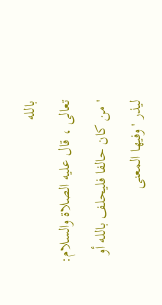بالله
تعالى ، قال عليه الصلاة والسلام: ' من كان حالفا فليحلف بالله أو ليذر ' وفيها المعنى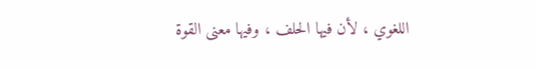اللغوي ، لأن فيها الحلف ، وفيها معنى القوة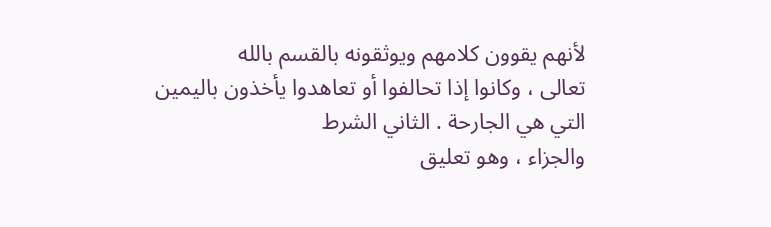لأنهم يقوون كلامهم ويوثقونه بالقسم بالله
تعالى ، وكانوا إذا تحالفوا أو تعاهدوا يأخذون باليمين التي هي الجارحة . الثاني الشرط
والجزاء ، وهو تعليق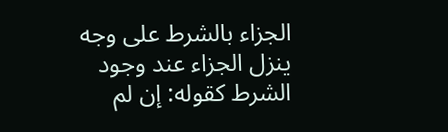الجزاء بالشرط على وجه ينزل الجزاء عند وجود الشرط كقوله: إن لم